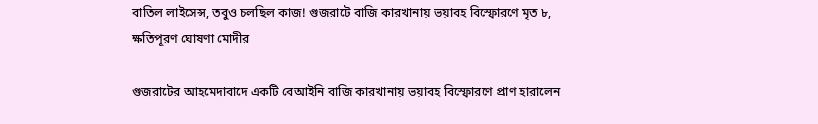বাতিল লাইসেন্স, তবুও চলছিল কাজ! গুজরাটে বাজি কারখানায় ভয়াবহ বিস্ফোরণে মৃত ৮, ক্ষতিপূরণ ঘোষণা মোদীর

গুজরাটের আহমেদাবাদে একটি বেআইনি বাজি কারখানায় ভয়াবহ বিস্ফোরণে প্রাণ হারালেন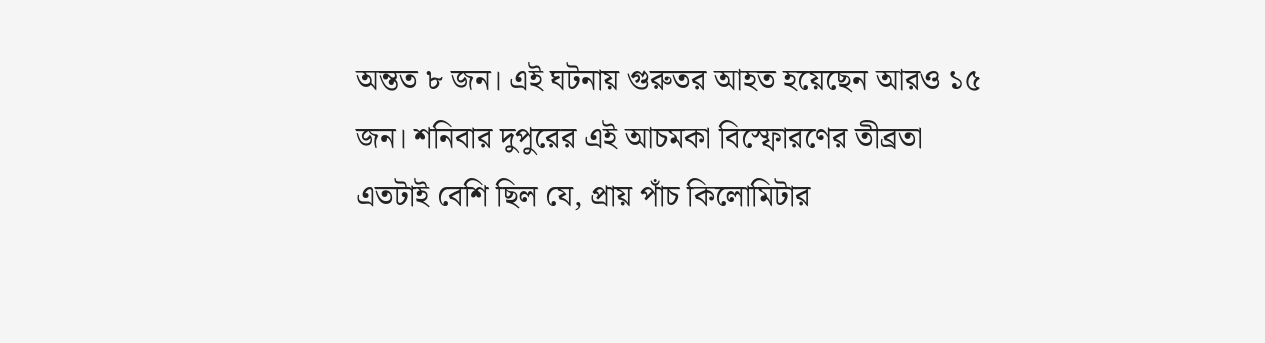অন্তত ৮ জন। এই ঘটনায় গুরুতর আহত হয়েছেন আরও ১৫ জন। শনিবার দুপুরের এই আচমকা বিস্ফোরণের তীব্রতা এতটাই বেশি ছিল যে, প্রায় পাঁচ কিলোমিটার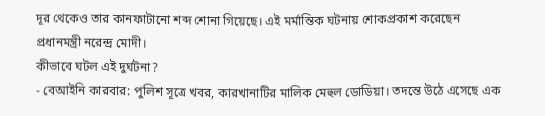দূর থেকেও তার কানফাটানো শব্দ শোনা গিয়েছে। এই মর্মান্তিক ঘটনায় শোকপ্রকাশ করেছেন প্রধানমন্ত্রী নরেন্দ্র মোদী।
কীভাবে ঘটল এই দুর্ঘটনা?
- বেআইনি কারবার: পুলিশ সূত্রে খবর, কারখানাটির মালিক মেহুল ডোডিয়া। তদন্তে উঠে এসেছে এক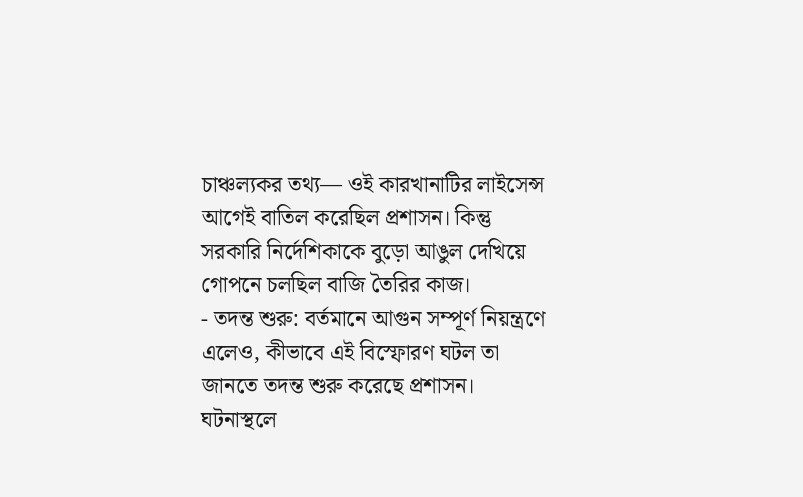চাঞ্চল্যকর তথ্য— ওই কারখানাটির লাইসেন্স আগেই বাতিল করেছিল প্রশাসন। কিন্তু সরকারি নির্দেশিকাকে বুড়ো আঙুল দেখিয়ে গোপনে চলছিল বাজি তৈরির কাজ।
- তদন্ত শুরু: বর্তমানে আগুন সম্পূর্ণ নিয়ন্ত্রণে এলেও, কীভাবে এই বিস্ফোরণ ঘটল তা জানতে তদন্ত শুরু করেছে প্রশাসন। ঘটনাস্থলে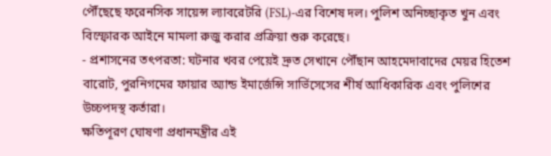পৌঁছেছে ফরেনসিক সায়েন্স ল্যাবরেটরি (FSL)-এর বিশেষ দল। পুলিশ অনিচ্ছাকৃত খুন এবং বিস্ফোরক আইনে মামলা রুজু করার প্রক্রিয়া শুরু করেছে।
- প্রশাসনের তৎপরতা: ঘটনার খবর পেয়েই দ্রুত সেখানে পৌঁছান আহমেদাবাদের মেয়র হিতেশ বারোট, পুরনিগমের ফায়ার অ্যান্ড ইমার্জেন্সি সার্ভিসেসের শীর্ষ আধিকারিক এবং পুলিশের উচ্চপদস্থ কর্তারা।
ক্ষতিপূরণ ঘোষণা প্রধানমন্ত্রীর এই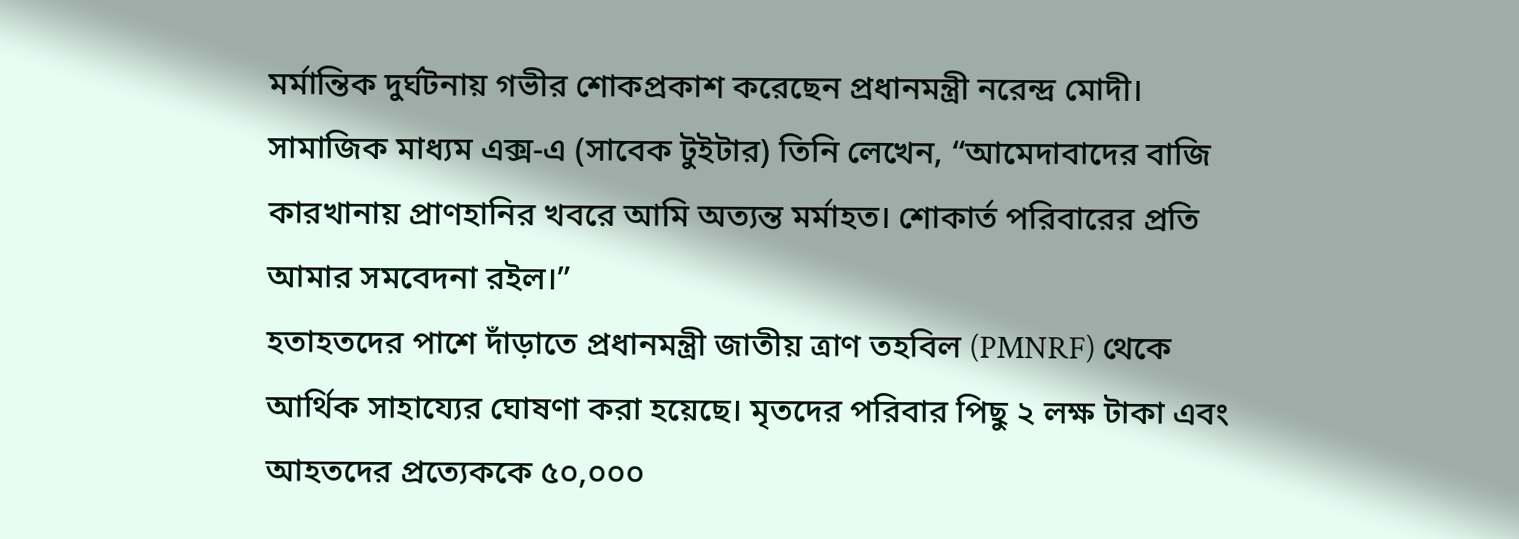মর্মান্তিক দুর্ঘটনায় গভীর শোকপ্রকাশ করেছেন প্রধানমন্ত্রী নরেন্দ্র মোদী। সামাজিক মাধ্যম এক্স-এ (সাবেক টুইটার) তিনি লেখেন, “আমেদাবাদের বাজি কারখানায় প্রাণহানির খবরে আমি অত্যন্ত মর্মাহত। শোকার্ত পরিবারের প্রতি আমার সমবেদনা রইল।”
হতাহতদের পাশে দাঁড়াতে প্রধানমন্ত্রী জাতীয় ত্রাণ তহবিল (PMNRF) থেকে আর্থিক সাহায্যের ঘোষণা করা হয়েছে। মৃতদের পরিবার পিছু ২ লক্ষ টাকা এবং আহতদের প্রত্যেককে ৫০,০০০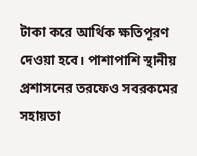টাকা করে আর্থিক ক্ষতিপূরণ দেওয়া হবে। পাশাপাশি স্থানীয় প্রশাসনের তরফেও সবরকমের সহায়তা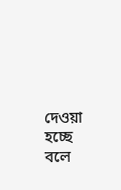দেওয়া হচ্ছে বলে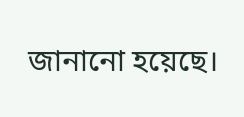জানানো হয়েছে।